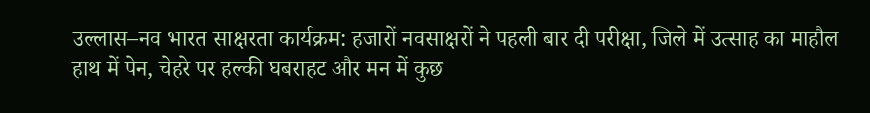उल्लास–नव भारत साक्षरता कार्यक्रम: हजारों नवसाक्षरों ने पहली बार दी परीक्षा, जिले में उत्साह का माहौल
हाथ में पेन, चेहरे पर हल्की घबराहट और मन में कुछ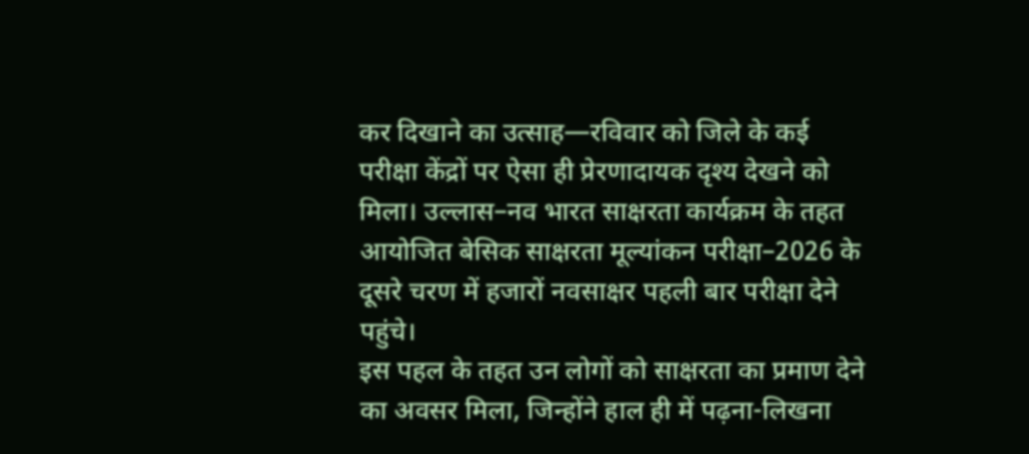कर दिखाने का उत्साह—रविवार को जिले के कई परीक्षा केंद्रों पर ऐसा ही प्रेरणादायक दृश्य देखने को मिला। उल्लास–नव भारत साक्षरता कार्यक्रम के तहत आयोजित बेसिक साक्षरता मूल्यांकन परीक्षा–2026 के दूसरे चरण में हजारों नवसाक्षर पहली बार परीक्षा देने पहुंचे।
इस पहल के तहत उन लोगों को साक्षरता का प्रमाण देने का अवसर मिला, जिन्होंने हाल ही में पढ़ना-लिखना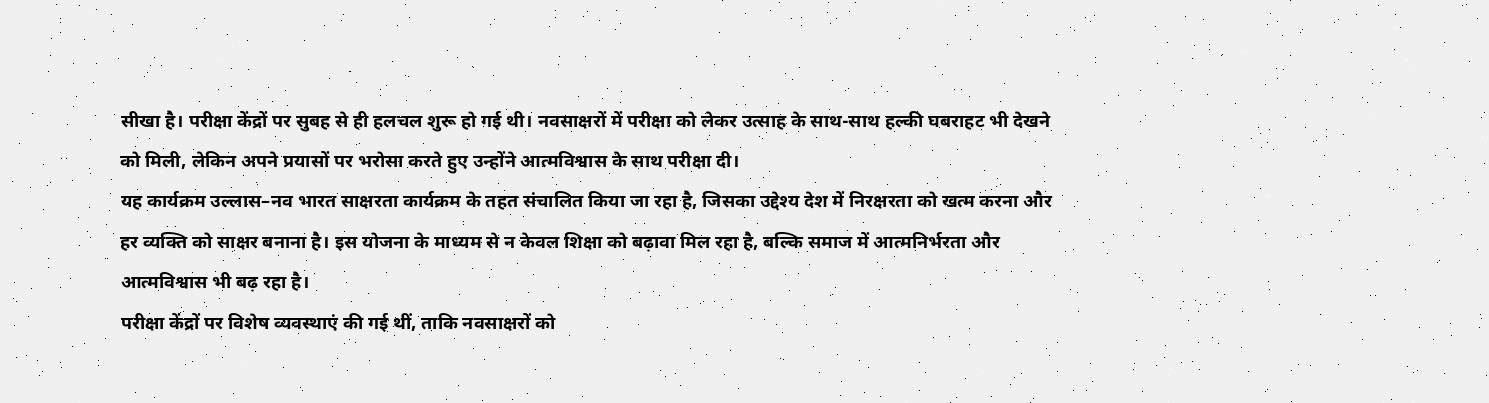सीखा है। परीक्षा केंद्रों पर सुबह से ही हलचल शुरू हो गई थी। नवसाक्षरों में परीक्षा को लेकर उत्साह के साथ-साथ हल्की घबराहट भी देखने को मिली, लेकिन अपने प्रयासों पर भरोसा करते हुए उन्होंने आत्मविश्वास के साथ परीक्षा दी।
यह कार्यक्रम उल्लास–नव भारत साक्षरता कार्यक्रम के तहत संचालित किया जा रहा है, जिसका उद्देश्य देश में निरक्षरता को खत्म करना और हर व्यक्ति को साक्षर बनाना है। इस योजना के माध्यम से न केवल शिक्षा को बढ़ावा मिल रहा है, बल्कि समाज में आत्मनिर्भरता और आत्मविश्वास भी बढ़ रहा है।
परीक्षा केंद्रों पर विशेष व्यवस्थाएं की गई थीं, ताकि नवसाक्षरों को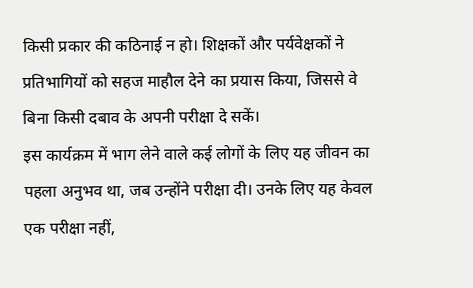किसी प्रकार की कठिनाई न हो। शिक्षकों और पर्यवेक्षकों ने प्रतिभागियों को सहज माहौल देने का प्रयास किया, जिससे वे बिना किसी दबाव के अपनी परीक्षा दे सकें।
इस कार्यक्रम में भाग लेने वाले कई लोगों के लिए यह जीवन का पहला अनुभव था, जब उन्होंने परीक्षा दी। उनके लिए यह केवल एक परीक्षा नहीं,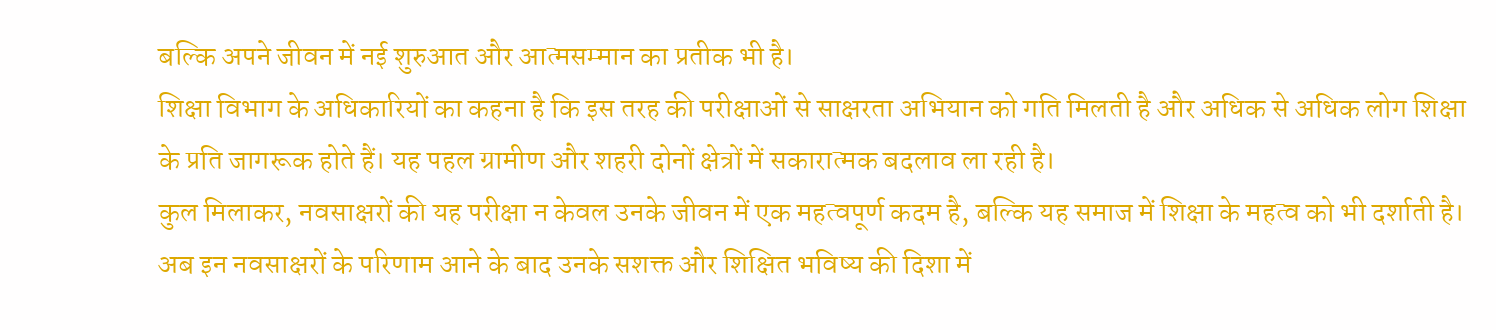बल्कि अपने जीवन में नई शुरुआत और आत्मसम्मान का प्रतीक भी है।
शिक्षा विभाग के अधिकारियों का कहना है कि इस तरह की परीक्षाओं से साक्षरता अभियान को गति मिलती है और अधिक से अधिक लोग शिक्षा के प्रति जागरूक होते हैं। यह पहल ग्रामीण और शहरी दोनों क्षेत्रों में सकारात्मक बदलाव ला रही है।
कुल मिलाकर, नवसाक्षरों की यह परीक्षा न केवल उनके जीवन में एक महत्वपूर्ण कदम है, बल्कि यह समाज में शिक्षा के महत्व को भी दर्शाती है। अब इन नवसाक्षरों के परिणाम आने के बाद उनके सशक्त और शिक्षित भविष्य की दिशा में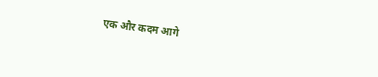एक और कदम आगे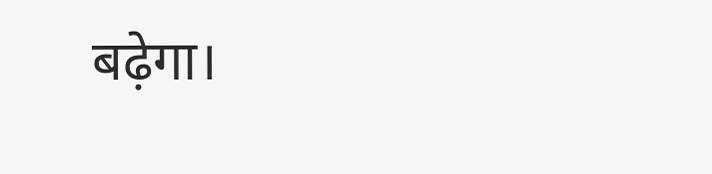बढ़ेगा।